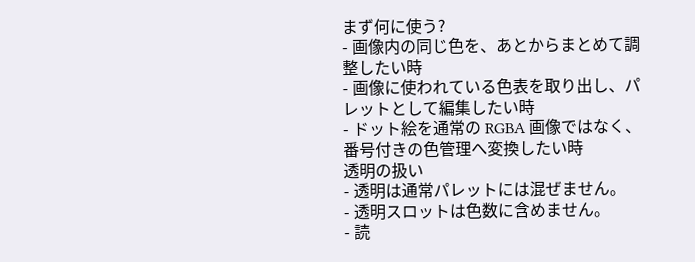まず何に使う?
- 画像内の同じ色を、あとからまとめて調整したい時
- 画像に使われている色表を取り出し、パレットとして編集したい時
- ドット絵を通常の RGBA 画像ではなく、番号付きの色管理へ変換したい時
透明の扱い
- 透明は通常パレットには混ぜません。
- 透明スロットは色数に含めません。
- 読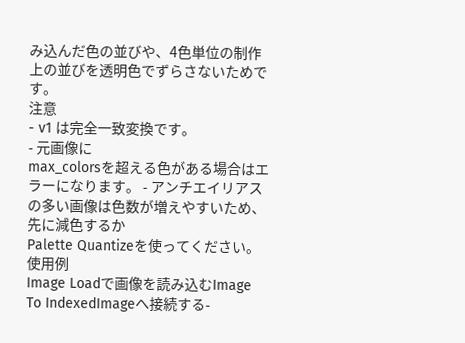み込んだ色の並びや、4色単位の制作上の並びを透明色でずらさないためです。
注意
- v1 は完全一致変換です。
- 元画像に
max_colorsを超える色がある場合はエラーになります。 - アンチエイリアスの多い画像は色数が増えやすいため、先に減色するか
Palette Quantizeを使ってください。
使用例
Image Loadで画像を読み込むImage To IndexedImageへ接続する-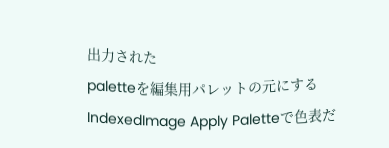出力された
paletteを編集用パレットの元にする IndexedImage Apply Paletteで色表だ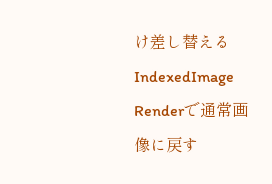け差し替えるIndexedImage Renderで通常画像に戻す